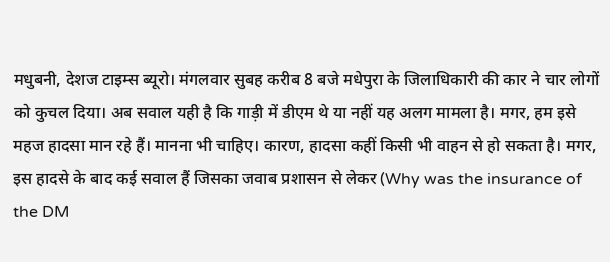मधुबनी, देशज टाइम्स ब्यूरो। मंगलवार सुबह करीब 8 बजे मधेपुरा के जिलाधिकारी की कार ने चार लोगों को कुचल दिया। अब सवाल यही है कि गाड़ी में डीएम थे या नहीं यह अलग मामला है। मगर, हम इसे महज हादसा मान रहे हैं। मानना भी चाहिए। कारण, हादसा कहीं किसी भी वाहन से हो सकता है। मगर, इस हादसे के बाद कई सवाल हैं जिसका जवाब प्रशासन से लेकर (Why was the insurance of the DM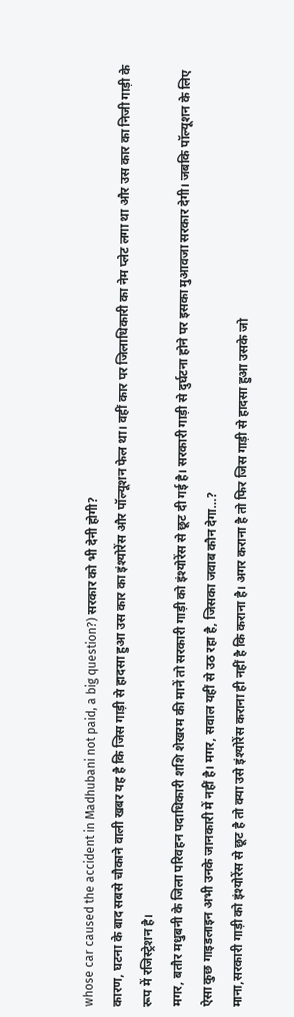whose car caused the accident in Madhubani not paid, a big question?) सरकार को भी देनी होगी?
कारण, घटना के बाद सबसे चौकाने वाली खबर यह है कि जिस गाड़ी से हादसा हुआ उस कार का इंश्योरेंस और पॉल्यूशन फेल था। वहीं कार पर जिलाधिकारी का नेम प्लेट लगा था और उस कार का निजी गाड़ी के रूप में रजिस्ट्रेशन है।
मगर, बतौर मधुबनी के जिला परिवहन पदाधिकारी शशि शेखरम की मानें तो सरकारी गाड़ी को इंश्योरेंस से छूट दी गई है। सरकारी गाड़ी से दुर्घटना होने पर इसका मुआवजा सरकार देगी। जबकि पॉल्यूशन के लिए ऐसा कुछ गाइडलाइन अभी उनके जानकारी में नहीं है। मगर, सवाल यहीं से उठ रहा है, जिसका जवाब कौन देगा…?
माना,सरकारी गाड़ी को इंश्योरेंस से छूट है तो क्या उसे इंश्योरेंस कराना ही नहीं है कि कराना है। अगर कराना है तो फिर जिस गाड़ी से हादसा हुआ उसके जो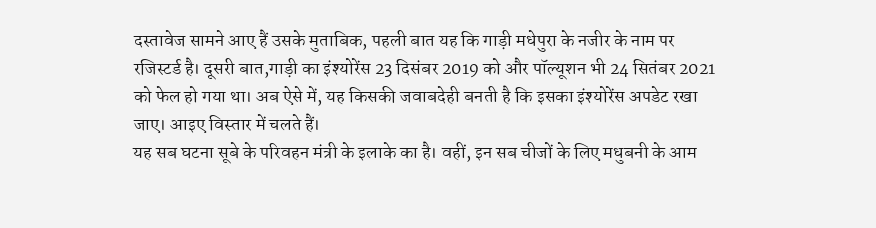दस्तावेज सामने आए हैं उसके मुताबिक, पहली बात यह कि गाड़ी मधेपुरा के नजीर के नाम पर रजिस्टर्ड है। दूसरी बात,गाड़ी का इंश्योरेंस 23 दिसंबर 2019 को और पॉल्यूशन भी 24 सितंबर 2021 को फेल हो गया था। अब ऐसे में, यह किसकी जवाबदेही बनती है कि इसका इंश्योरेंस अपडेट रखा जाए। आइए विस्तार में चलते हैं।
यह सब घटना सूबे के परिवहन मंत्री के इलाके का है। वहीं, इन सब चीजों के लिए मधुबनी के आम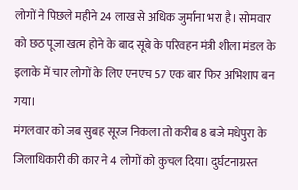लोगों ने पिछले महीने 24 लाख से अधिक जुर्माना भरा है। सोमवार को छठ पूजा खत्म होने के बाद सूबे के परिवहन मंत्री शीला मंडल के इलाके में चार लोगों के लिए एनएच 57 एक बार फिर अभिशाप बन गया।
मंगलवार को जब सुबह सूरज निकला तो करीब 8 बजे मधेपुरा के जिलाधिकारी की कार ने 4 लोगों को कुचल दिया। दुर्घटनाग्रस्त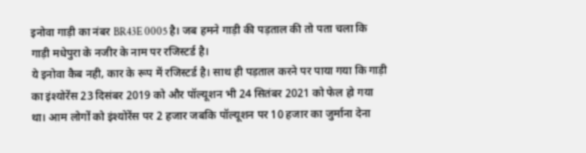इनोवा गाड़ी का नंबर BR43E 0005 है। जब हमने गाड़ी की पड़ताल की तो पता चला कि गाड़ी मधेपुरा के नजीर के नाम पर रजिस्टर्ड है।
ये इनोवा कैब नही, कार के रूप में रजिस्टर्ड है। साथ ही पड़ताल करने पर पाया गया कि गाड़ी का इंश्योरेंस 23 दिसंबर 2019 को और पॉल्यूशन भी 24 सितंबर 2021 को फेल हो गया था। आम लोगों को इंश्योरेंस पर 2 हजार जबकि पॉल्यूशन पर 10 हजार का जुर्माना देना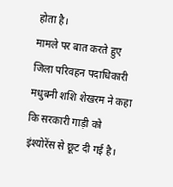होता है।
मामले पर बात करते हुए जिला परिवहन पदाधिकारी मधुबनी शशि शेखरम ने कहा कि सरकारी गाड़ी को इंश्योरेंस से छूट दी गई है।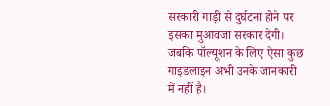सरकारी गाड़ी से दुर्घटना होने पर इसका मुआवजा सरकार देगी। जबकि पॉल्यूशन के लिए ऐसा कुछ गाइडलाइन अभी उनके जानकारी में नहीं है।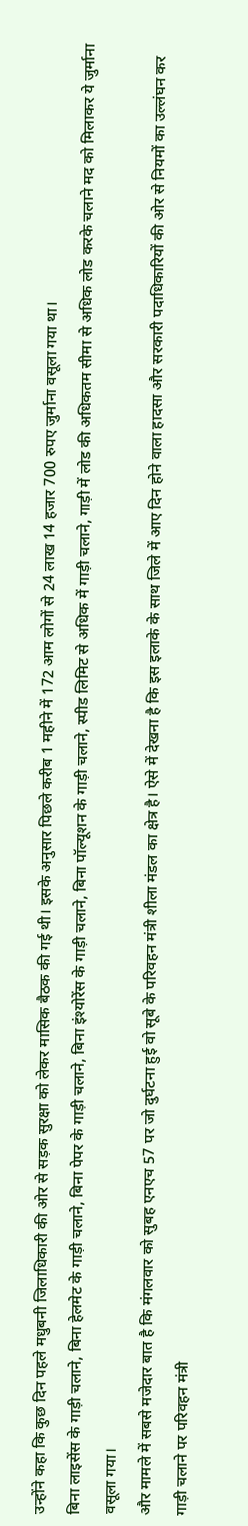उन्होंने कहा कि कुछ दिन पहले मधुबनी जिलाधिकारी की ओर से सड़क सुरक्षा को लेकर मासिक बैठक की गई थी। इसके अनुसार पिछले करीब 1 महीने में 172 आम लोगों से 24 लाख 14 हजार 700 रुपए जुर्माना वसूला गया था।
बिना लाइसेंस के गाड़ी चलाने, बिना हेलमेट के गाड़ी चलाने, बिना पेपर के गाड़ी चलाने, बिना इंश्योरेंस के गाड़ी चलाने, बिना पॉल्यूशन के गाड़ी चलाने, स्पीड लिमिट से अधिक में गाड़ी चलाने, गाड़ी में लोड की अधिकतम सीमा से अधिक लोड करके चलाने मद को मिलाकर ये जुर्माना वसूला गया।
और मामले में सबसे मजेदार बात है कि मंगलवार को सुबह एनएच 57 पर जो दुर्घटना हुई वो सूबे के परिवहन मंत्री शीला मंडल का क्षेत्र है। ऐसे में देखना है कि इस इलाके के साथ जिले में आए दिन होने वाला हादसा और सरकारी पदाधिकारियों की ओर से नियमों का उल्लंघन कर गाड़ी चलाने पर परिवहन मंत्री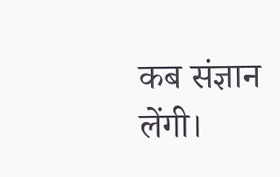कब संज्ञान लेंगी।